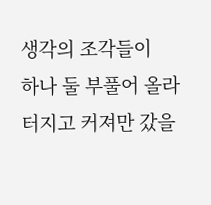생각의 조각들이
하나 둘 부풀어 올라
터지고 커져만 갔을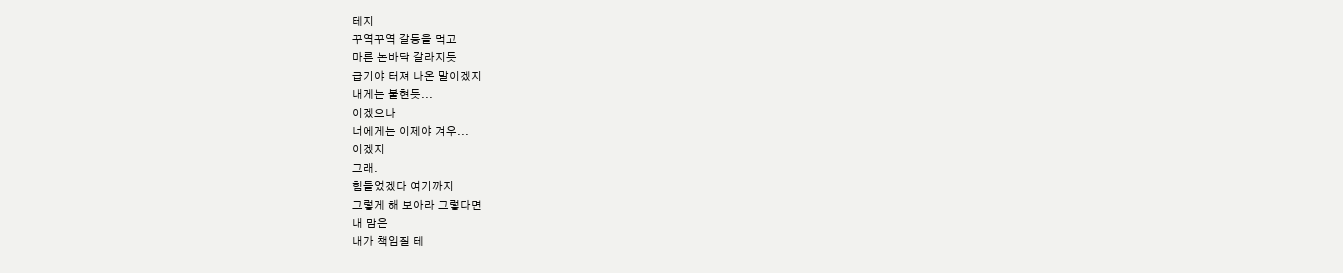테지
꾸역꾸역 갈등을 먹고
마른 논바닥 갈라지듯
급기야 터져 나온 말이겠지
내게는 불현듯...
이겠으나
너에게는 이제야 겨우...
이겠지
그래.
힘들었겠다 여기까지
그렇게 해 보아라 그렇다면
내 맘은
내가 책임질 테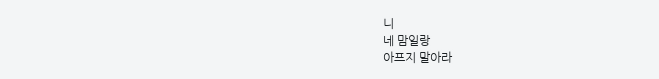니
네 맘일랑
아프지 말아라